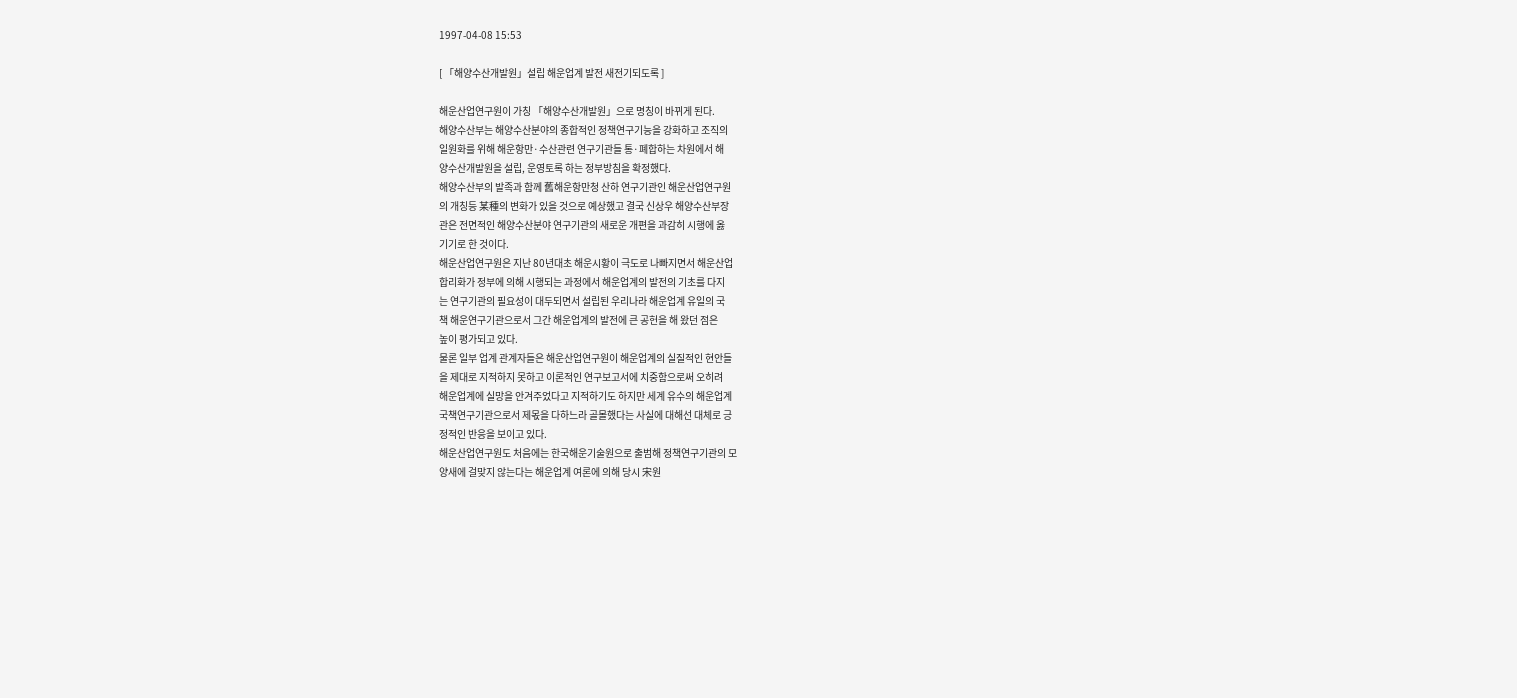1997-04-08 15:53

[ 「해양수산개발원」설립 해운업계 발전 새전기되도록 ]

해운산업연구원이 가칭 「해양수산개발원」으로 명칭이 바뀌게 된다.
해양수산부는 해양수산분야의 종합적인 정책연구기능을 강화하고 조직의
일원화를 위해 해운항만·수산관련 연구기관들 통·폐합하는 차원에서 해
양수산개발원을 설립, 운영토록 하는 정부방침을 확정했다.
해양수산부의 발족과 함께 舊해운항만청 산하 연구기관인 해운산업연구원
의 개칭등 某種의 변화가 있을 것으로 예상했고 결국 신상우 해양수산부장
관은 전면적인 해양수산분야 연구기관의 새로운 개편을 과감히 시행에 옳
기기로 한 것이다.
해운산업연구원은 지난 80년대초 해운시황이 극도로 나빠지면서 해운산업
합리화가 정부에 의해 시행되는 과정에서 해운업계의 발전의 기초를 다지
는 연구기관의 필요성이 대두되면서 설립된 우리나라 해운업계 유일의 국
책 해운연구기관으로서 그간 해운업계의 발전에 큰 공헌을 해 왔던 점은
높이 평가되고 있다.
물론 일부 업계 관계자들은 해운산업연구원이 해운업계의 실질적인 현안들
을 제대로 지적하지 못하고 이론적인 연구보고서에 치중함으로써 오히려
해운업계에 실망을 안겨주었다고 지적하기도 하지만 세계 유수의 해운업계
국책연구기관으로서 제몫을 다하느라 골몰했다는 사실에 대해선 대체로 긍
정적인 반응을 보이고 있다.
해운산업연구원도 처음에는 한국해운기술원으로 출범해 정책연구기관의 모
양새에 걸맞지 않는다는 해운업계 여론에 의해 당시 宋원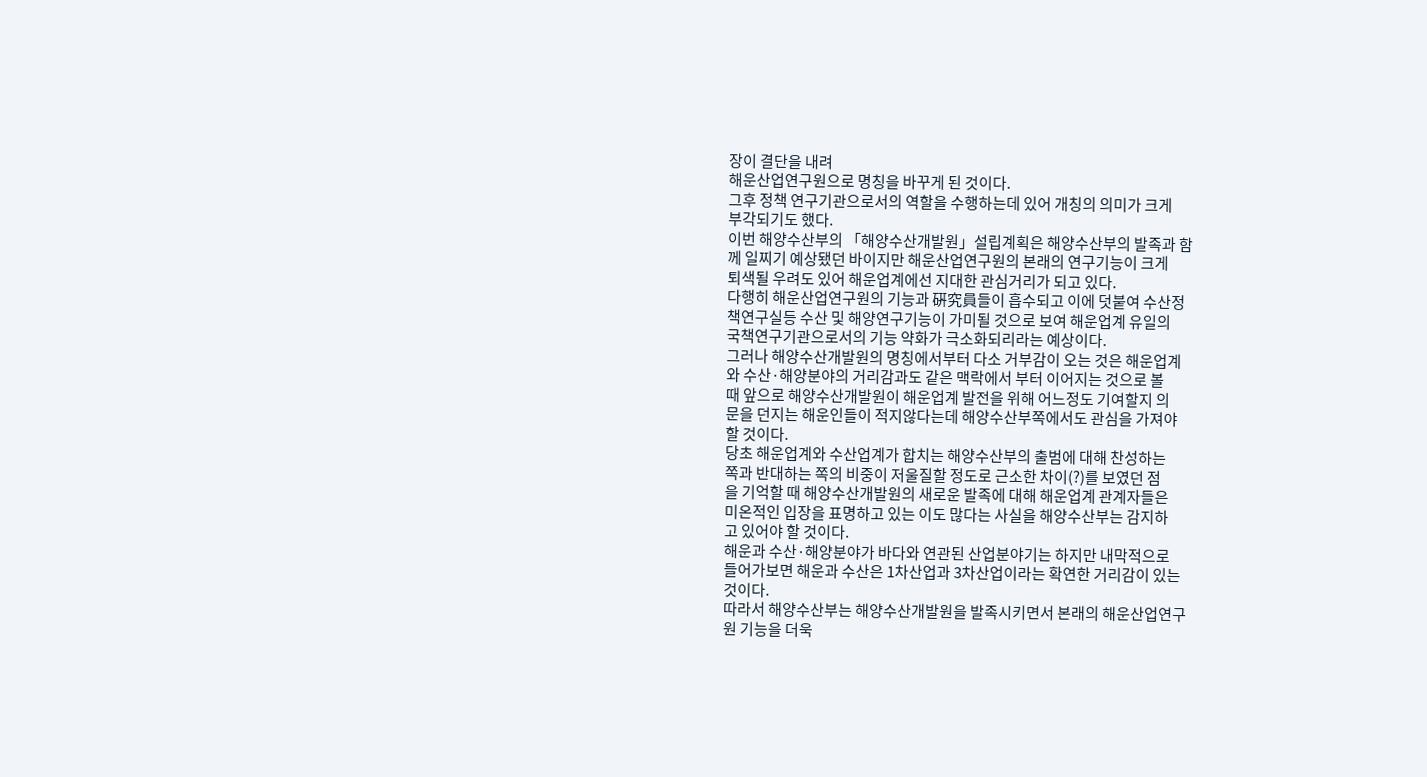장이 결단을 내려
해운산업연구원으로 명칭을 바꾸게 된 것이다.
그후 정책 연구기관으로서의 역할을 수행하는데 있어 개칭의 의미가 크게
부각되기도 했다.
이번 해양수산부의 「해양수산개발원」설립계획은 해양수산부의 발족과 함
께 일찌기 예상됐던 바이지만 해운산업연구원의 본래의 연구기능이 크게
퇴색될 우려도 있어 해운업계에선 지대한 관심거리가 되고 있다.
다행히 해운산업연구원의 기능과 硏究員들이 흡수되고 이에 덧붙여 수산정
책연구실등 수산 및 해양연구기능이 가미될 것으로 보여 해운업계 유일의
국책연구기관으로서의 기능 약화가 극소화되리라는 예상이다.
그러나 해양수산개발원의 명칭에서부터 다소 거부감이 오는 것은 해운업계
와 수산·해양분야의 거리감과도 같은 맥락에서 부터 이어지는 것으로 볼
때 앞으로 해양수산개발원이 해운업계 발전을 위해 어느정도 기여할지 의
문을 던지는 해운인들이 적지않다는데 해양수산부쪽에서도 관심을 가져야
할 것이다.
당초 해운업계와 수산업계가 합치는 해양수산부의 출범에 대해 찬성하는
쪽과 반대하는 쪽의 비중이 저울질할 정도로 근소한 차이(?)를 보였던 점
을 기억할 때 해양수산개발원의 새로운 발족에 대해 해운업계 관계자들은
미온적인 입장을 표명하고 있는 이도 많다는 사실을 해양수산부는 감지하
고 있어야 할 것이다.
해운과 수산·해양분야가 바다와 연관된 산업분야기는 하지만 내막적으로
들어가보면 해운과 수산은 1차산업과 3차산업이라는 확연한 거리감이 있는
것이다.
따라서 해양수산부는 해양수산개발원을 발족시키면서 본래의 해운산업연구
원 기능을 더욱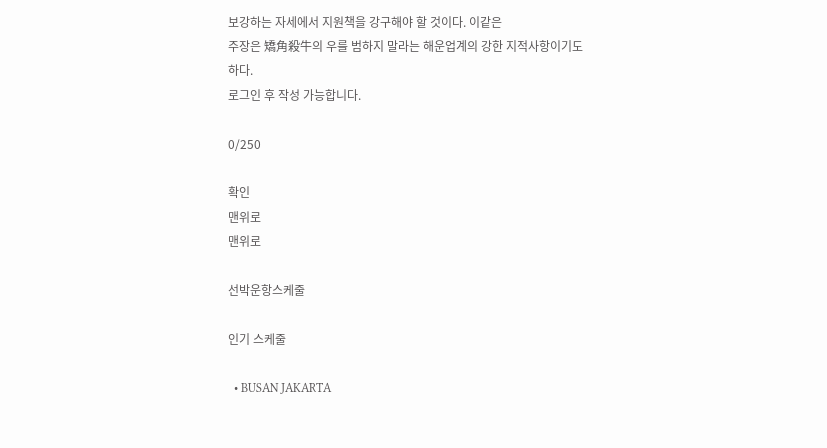보강하는 자세에서 지원책을 강구해야 할 것이다. 이같은
주장은 矯角殺牛의 우를 범하지 말라는 해운업계의 강한 지적사항이기도
하다.
로그인 후 작성 가능합니다.

0/250

확인
맨위로
맨위로

선박운항스케줄

인기 스케줄

  • BUSAN JAKARTA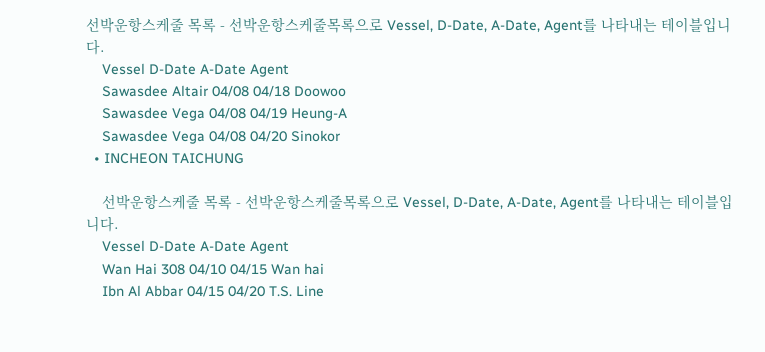선박운항스케줄 목록 - 선박운항스케줄목록으로 Vessel, D-Date, A-Date, Agent를 나타내는 테이블입니다.
    Vessel D-Date A-Date Agent
    Sawasdee Altair 04/08 04/18 Doowoo
    Sawasdee Vega 04/08 04/19 Heung-A
    Sawasdee Vega 04/08 04/20 Sinokor
  • INCHEON TAICHUNG

    선박운항스케줄 목록 - 선박운항스케줄목록으로 Vessel, D-Date, A-Date, Agent를 나타내는 테이블입니다.
    Vessel D-Date A-Date Agent
    Wan Hai 308 04/10 04/15 Wan hai
    Ibn Al Abbar 04/15 04/20 T.S. Line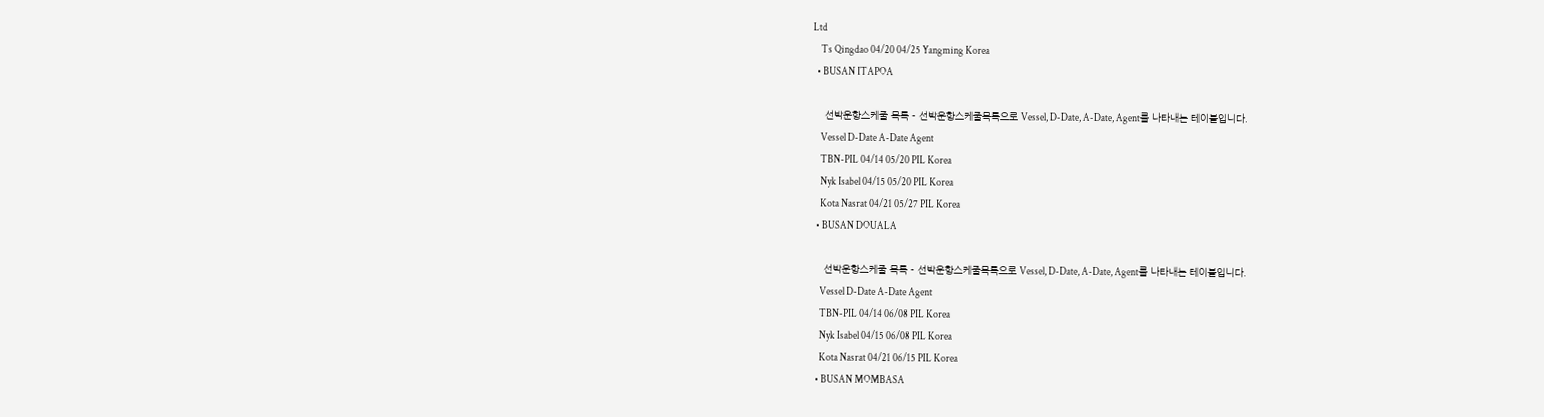Ltd
    Ts Qingdao 04/20 04/25 Yangming Korea
  • BUSAN ITAPOA

    선박운항스케줄 목록 - 선박운항스케줄목록으로 Vessel, D-Date, A-Date, Agent를 나타내는 테이블입니다.
    Vessel D-Date A-Date Agent
    TBN-PIL 04/14 05/20 PIL Korea
    Nyk Isabel 04/15 05/20 PIL Korea
    Kota Nasrat 04/21 05/27 PIL Korea
  • BUSAN DOUALA

    선박운항스케줄 목록 - 선박운항스케줄목록으로 Vessel, D-Date, A-Date, Agent를 나타내는 테이블입니다.
    Vessel D-Date A-Date Agent
    TBN-PIL 04/14 06/08 PIL Korea
    Nyk Isabel 04/15 06/08 PIL Korea
    Kota Nasrat 04/21 06/15 PIL Korea
  • BUSAN MOMBASA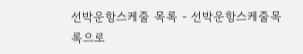선박운항스케줄 목록 - 선박운항스케줄목록으로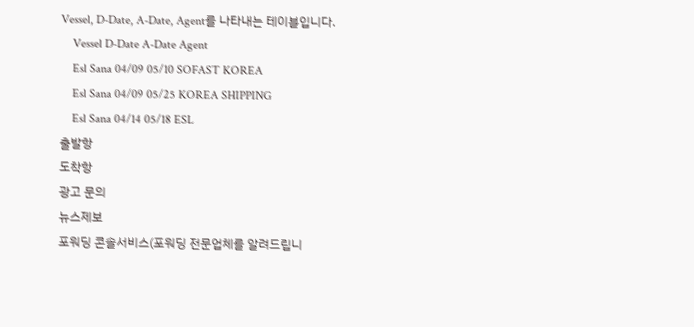Vessel, D-Date, A-Date, Agent를 나타내는 테이블입니다.
    Vessel D-Date A-Date Agent
    Esl Sana 04/09 05/10 SOFAST KOREA
    Esl Sana 04/09 05/25 KOREA SHIPPING
    Esl Sana 04/14 05/18 ESL
출발항
도착항
광고 문의
뉴스제보
포워딩 콘솔서비스(포워딩 전문업체를 알려드립니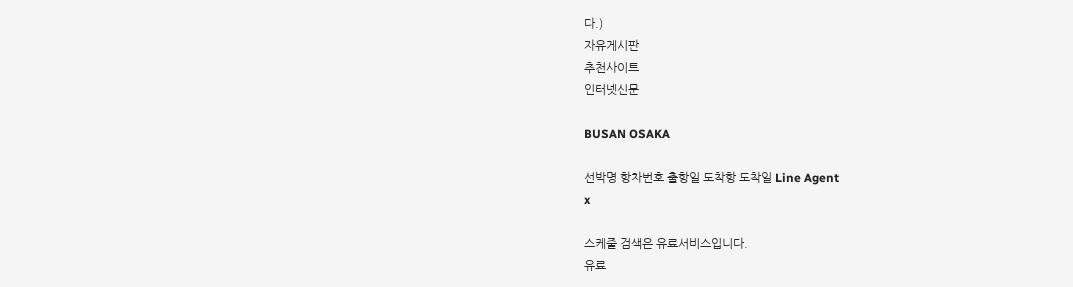다.)
자유게시판
추천사이트
인터넷신문

BUSAN OSAKA

선박명 항차번호 출항일 도착항 도착일 Line Agent
x

스케줄 검색은 유료서비스입니다.
유료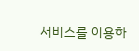서비스를 이용하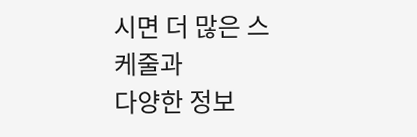시면 더 많은 스케줄과
다양한 정보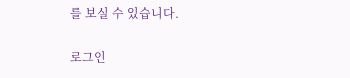를 보실 수 있습니다.

로그인